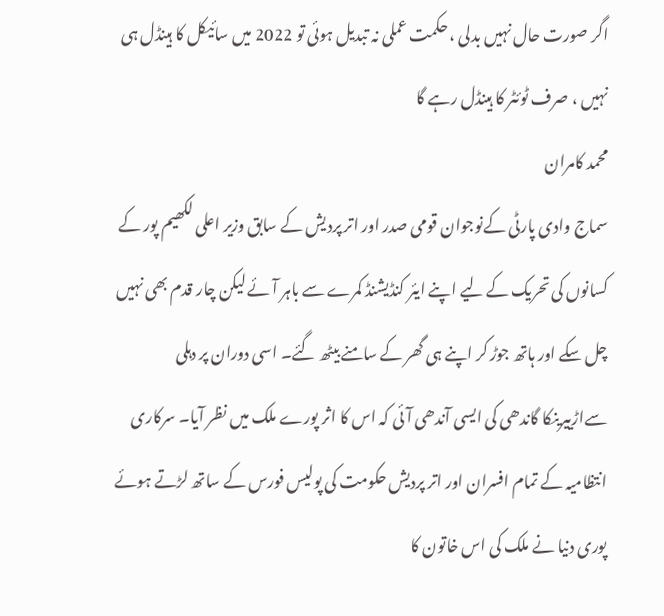اگر صورت حال نہیں بدلی ، حکمت عملی نہ تبدیل ہوئی تو 2022 میں سائیکل کا ہینڈل ہی نہیں ، صرف ٹوئٹر کا ہینڈل رہے گا
محمد کامران
سماج وادی پارٹی کےنوجوان قومی صدر اور اتر پردیش کے سابق وزیر اعلی لکھیم پور کے کسانوں کی تحریک کے لیے اپنے ایئر کنڈیشنڈ کمرے سے باہر آئے لیکن چار قدم بھی نہیں چل سکے اور ہاتھ جوڑ کر اپنے ہی گھر کے سامنے بیٹھ گئے۔ اسی دوران پر دہلی سےاڑییرینکا گاندھی کی ایسی آندھی آئی کہ اس کا اثر پورے ملک میں نظر آیا۔ سرکاری انتظامیہ کے تمام افسران اور اتر پردیش حکومت کی پولیس فورس کے ساتھ لڑتے ہوئے پوری دنیا نے ملک کی اس خاتون کا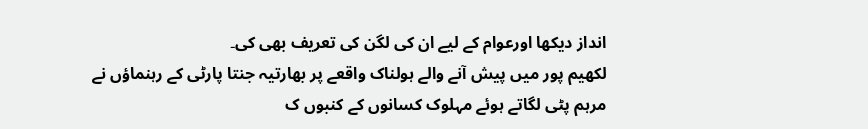انداز دیکھا اورعوام کے لیے ان کی لگن کی تعریف بھی کی۔
لکھیم پور میں پیش آنے والے ہولناک واقعے پر بھارتیہ جنتا پارٹی کے رہنماؤں نے مرہم پٹی لگاتے ہوئے مہلوک کسانوں کے کنبوں ک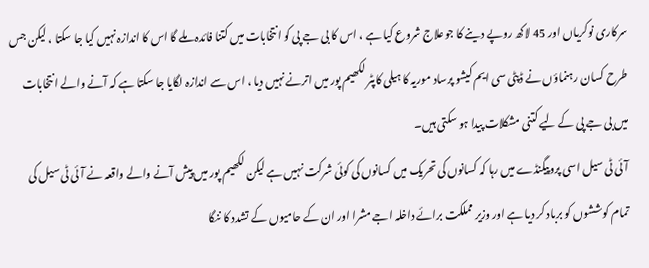سرکاری نوکریاں اور 45 لاکھ روپے دینے کا جوعلاج شروع کیا ہے ، اس کا بی جے پی کو انتخابات میں کتنا فائدہ ملے گا اس کا اندازہ نہیں کیا جا سکتا ، لیکن جس طرح کسان رہنماؤں نے ڈپٹی سی ایم کیشو پرساد موریہ کا ہیلی کاپٹر لکھیم پور میں اترنے نہیں دیا ، اس سے اندازہ لگایا جا سکتا ہے کہ آنے والے انتخابات میں بی جے پی کے لیے کتنی مشکلات پیدا ہو سکتی ہیں۔
آئی ٹی سیل اسی پروپیگنڈے میں رہا کہ کسانوں کی تحریک میں کسانوں کی کوئی شرکت نہیں ہے لیکن لکھیم پور میں پیش آنے والے واقعہ نے آئی ٹی سیل کی تمام کوششوں کو برباد کر دیا ہے اور وزیر مملکت برائے داخلہ اجے مشرا اور ان کے حامیوں کے تشدد کا ننگا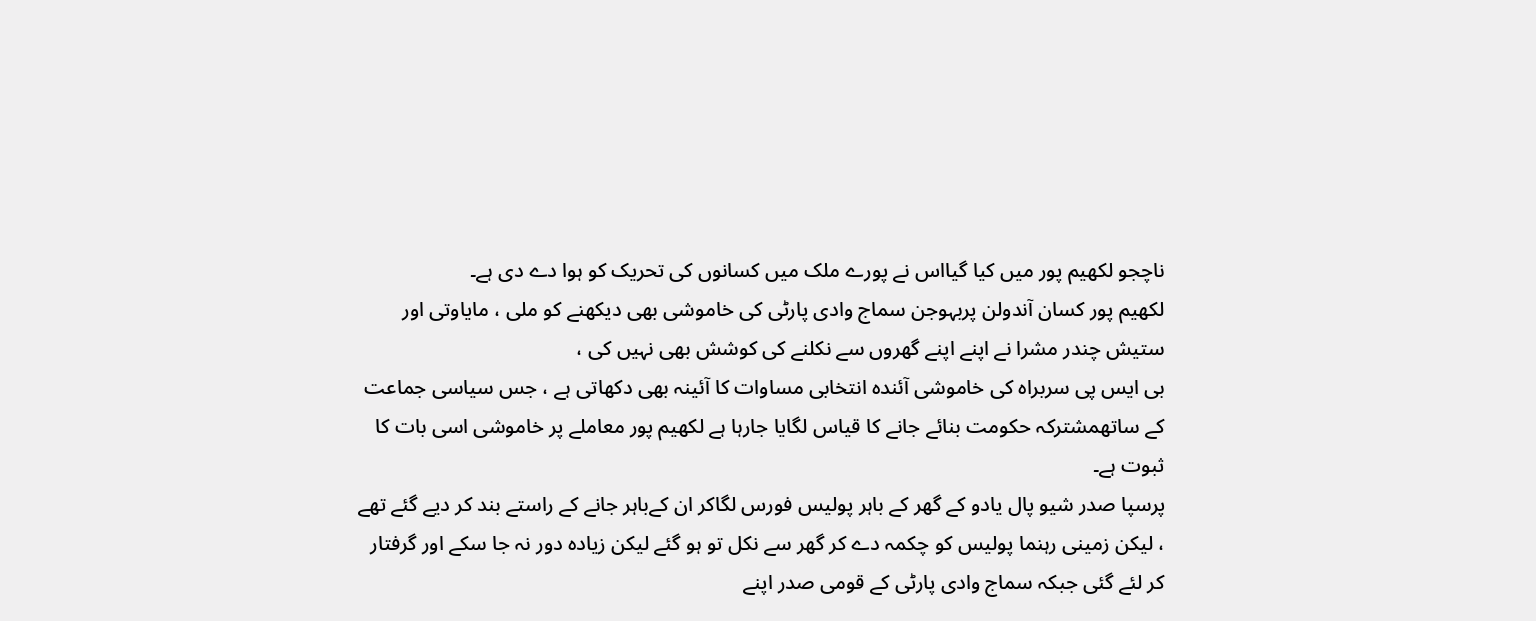ناچجو لکھیم پور میں کیا گیااس نے پورے ملک میں کسانوں کی تحریک کو ہوا دے دی ہے۔
لکھیم پور کسان آندولن پربہوجن سماج وادی پارٹی کی خاموشی بھی دیکھنے کو ملی ، مایاوتی اور ستیش چندر مشرا نے اپنے اپنے گھروں سے نکلنے کی کوشش بھی نہیں کی ،
بی ایس پی سربراہ کی خاموشی آئندہ انتخابی مساوات کا آئینہ بھی دکھاتی ہے ، جس سیاسی جماعت کے ساتھمشترکہ حکومت بنائے جانے کا قیاس لگایا جارہا ہے لکھیم پور معاملے پر خاموشی اسی بات کا ثبوت ہے۔
پرسپا صدر شیو پال یادو کے گھر کے باہر پولیس فورس لگاکر ان کےباہر جانے کے راستے بند کر دیے گئے تھے ، لیکن زمینی رہنما پولیس کو چکمہ دے کر گھر سے نکل تو ہو گئے لیکن زیادہ دور نہ جا سکے اور گرفتار کر لئے گئی جبکہ سماج وادی پارٹی کے قومی صدر اپنے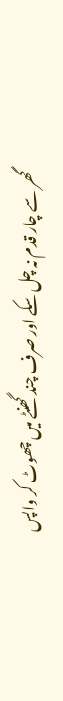گھر سے چار قدم نہ چل سکے اور صرف چند گھنٹے میں چھوٹ کر واپس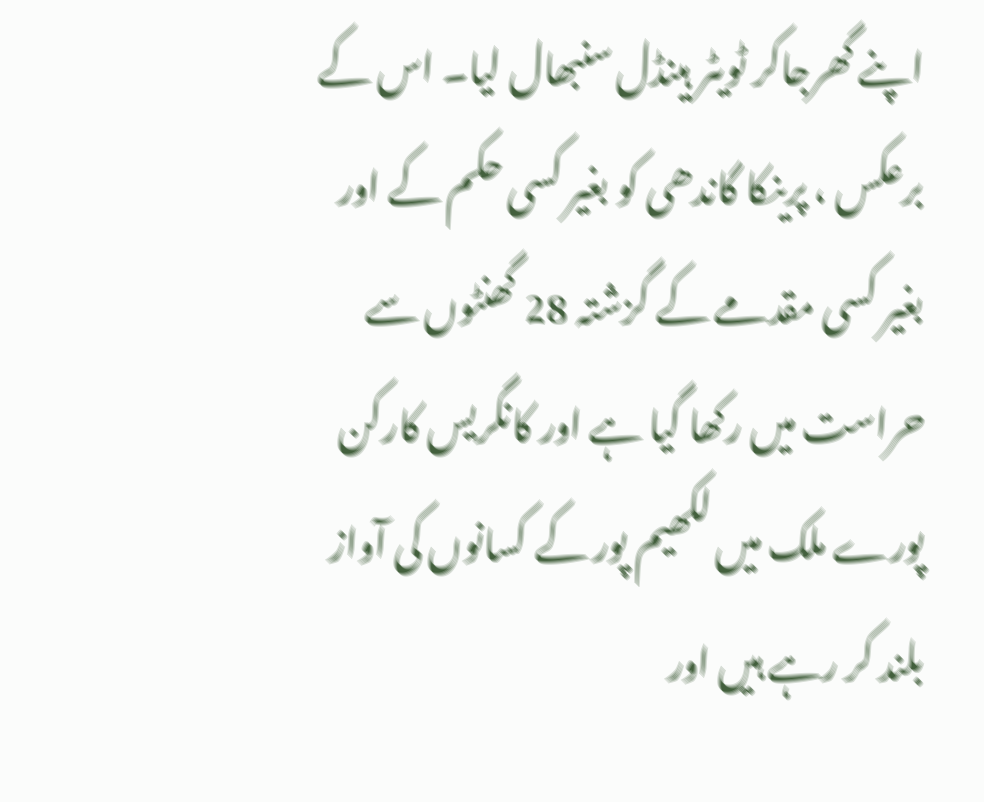اپنے گھرجاکر ٹویٹر ہینڈل سنبھال لیا۔ اس کے برعکس ، پرینکا گاندھی کو بغیر کسی حکم کے اور بغیر کسی مقدمے کے گزشتہ 28 گھنٹوں سے حراست میں رکھا گیا ہے اور کانگریس کارکن پورے ملک میں لکھیم پور کے کسانوں کی آواز بلند کر رہے ہیں اور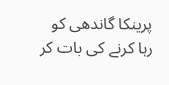پرینکا گاندھی کو رہا کرنے کی بات کر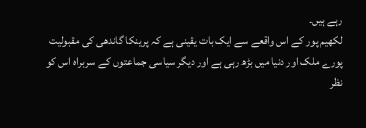رہے ہیں۔
لکھیم پور کے اس واقعے سے ایک بات یقینی ہے کہ پرینکا گاندھی کی مقبولیت پورے ملک اور دنیا میں بڑھ رہی ہے اور دیگر سیاسی جماعتوں کے سربراہ اس کو نظر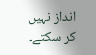انداز نہیں کر سکتے۔